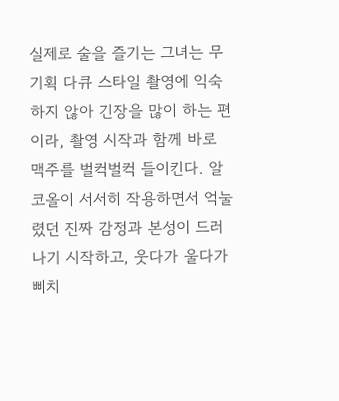실제로 술을 즐기는 그녀는 무기획 다큐 스타일 촬영에 익숙하지 않아 긴장을 많이 하는 편이라, 촬영 시작과 함께 바로 맥주를 벌컥벌컥 들이킨다. 알코올이 서서히 작용하면서 억눌렸던 진짜 감정과 본성이 드러나기 시작하고, 웃다가 울다가 삐치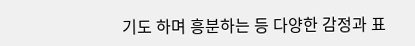기도 하며 흥분하는 등 다양한 감정과 표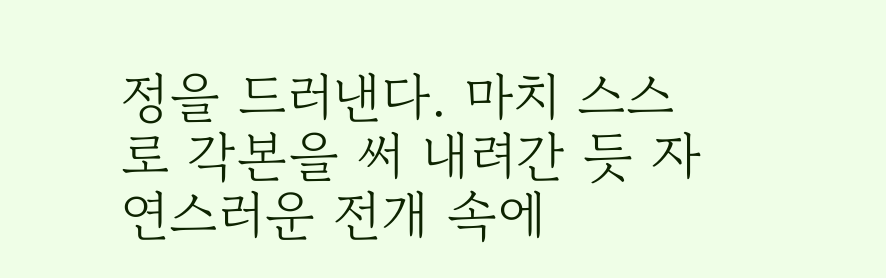정을 드러낸다. 마치 스스로 각본을 써 내려간 듯 자연스러운 전개 속에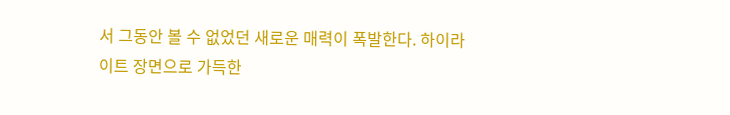서 그동안 볼 수 없었던 새로운 매력이 폭발한다. 하이라이트 장면으로 가득한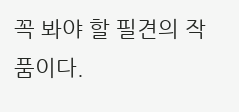꼭 봐야 할 필견의 작품이다.